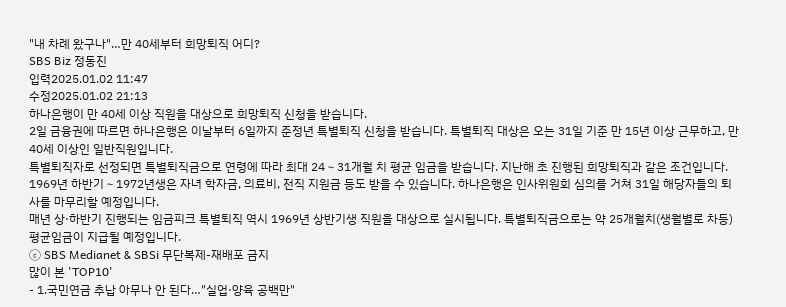"내 차례 왔구나"…만 40세부터 희망퇴직 어디?
SBS Biz 정동진
입력2025.01.02 11:47
수정2025.01.02 21:13
하나은행이 만 40세 이상 직원을 대상으로 희망퇴직 신청을 받습니다.
2일 금융권에 따르면 하나은행은 이날부터 6일까지 준정년 특별퇴직 신청을 받습니다. 특별퇴직 대상은 오는 31일 기준 만 15년 이상 근무하고, 만 40세 이상인 일반직원입니다.
특별퇴직자로 선정되면 특별퇴직금으로 연령에 따라 최대 24∼31개월 치 평균 임금을 받습니다. 지난해 초 진행된 희망퇴직과 같은 조건입니다.
1969년 하반기∼1972년생은 자녀 학자금, 의료비, 전직 지원금 등도 받을 수 있습니다. 하나은행은 인사위원회 심의를 거쳐 31일 해당자들의 퇴사를 마무리할 예정입니다.
매년 상·하반기 진행되는 임금피크 특별퇴직 역시 1969년 상반기생 직원을 대상으로 실시됩니다. 특별퇴직금으로는 약 25개월치(생월별로 차등) 평균임금이 지급될 예정입니다.
ⓒ SBS Medianet & SBSi 무단복제-재배포 금지
많이 본 'TOP10'
- 1.국민연금 추납 아무나 안 된다…"실업·양육 공백만"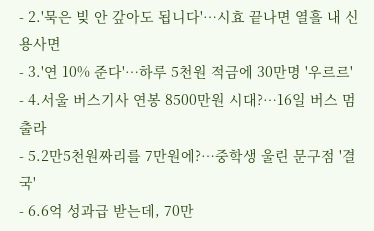- 2.'묵은 빚 안 갚아도 됩니다'…시효 끝나면 열흘 내 신용사면
- 3.'연 10% 준다'…하루 5천원 적금에 30만명 '우르르'
- 4.서울 버스기사 연봉 8500만원 시대?…16일 버스 멈출라
- 5.2만5천원짜리를 7만원에?…중학생 울린 문구점 '결국'
- 6.6억 성과급 받는데, 70만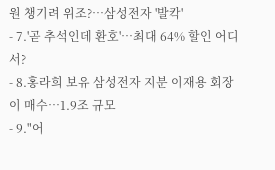원 챙기려 위조?…삼성전자 '발칵'
- 7.'곧 추석인데 환호'…최대 64% 할인 어디서?
- 8.홍라희 보유 삼성전자 지분 이재용 회장이 매수…1.9조 규모
- 9."어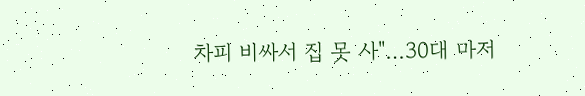차피 비싸서 집 못 사"…30대 마저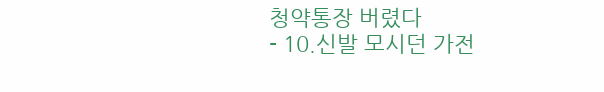청약통장 버렸다
- 10.신발 모시던 가전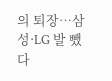의 퇴장…삼성·LG 발 뺐다